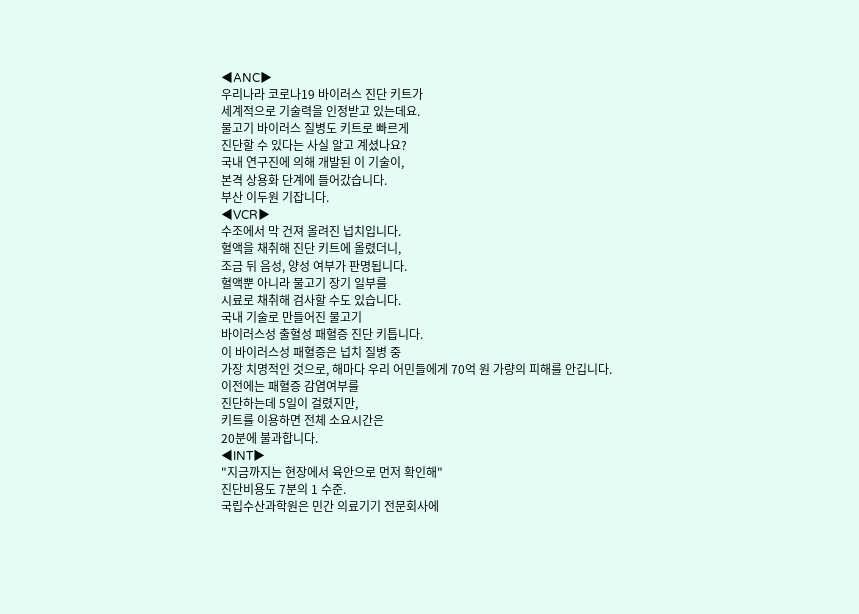◀ANC▶
우리나라 코로나19 바이러스 진단 키트가
세계적으로 기술력을 인정받고 있는데요.
물고기 바이러스 질병도 키트로 빠르게
진단할 수 있다는 사실 알고 계셨나요?
국내 연구진에 의해 개발된 이 기술이,
본격 상용화 단계에 들어갔습니다.
부산 이두원 기잡니다.
◀VCR▶
수조에서 막 건져 올려진 넙치입니다.
혈액을 채취해 진단 키트에 올렸더니,
조금 뒤 음성, 양성 여부가 판명됩니다.
혈액뿐 아니라 물고기 장기 일부를
시료로 채취해 검사할 수도 있습니다.
국내 기술로 만들어진 물고기
바이러스성 출혈성 패혈증 진단 키틉니다.
이 바이러스성 패혈증은 넙치 질병 중
가장 치명적인 것으로, 해마다 우리 어민들에게 70억 원 가량의 피해를 안깁니다.
이전에는 패혈증 감염여부를
진단하는데 5일이 걸렸지만,
키트를 이용하면 전체 소요시간은
20분에 불과합니다.
◀INT▶
"지금까지는 현장에서 육안으로 먼저 확인해"
진단비용도 7분의 1 수준.
국립수산과학원은 민간 의료기기 전문회사에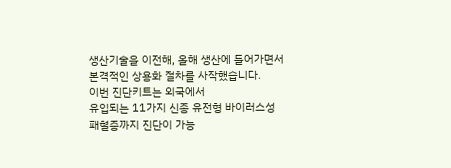생산기술을 이전해, 올해 생산에 들어가면서
본격적인 상용화 절차를 사작했습니다.
이번 진단키트는 외국에서
유입되는 11가지 신종 유전형 바이러스성
패혈증까지 진단이 가능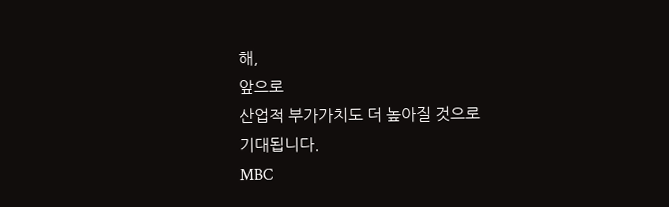해,
앞으로
산업적 부가가치도 더 높아질 것으로
기대됩니다.
MBC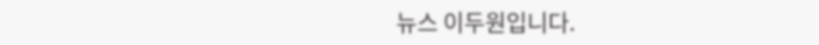뉴스 이두원입니다.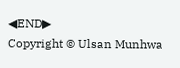◀END▶
Copyright © Ulsan Munhwa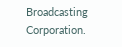Broadcasting Corporation.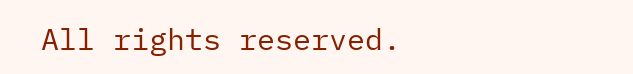All rights reserved.